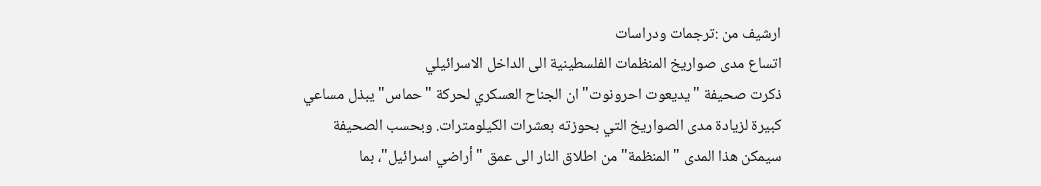ارشيف من :ترجمات ودراسات
اتساع مدى صواريخ المنظمات الفلسطينية الى الداخل الاسرائيلي
ذكرت صحيفة "يديعوت احرونوت" ان الجناح العسكري لحركة "حماس" يبذل مساعي كبيرة لزيادة مدى الصواريخ التي بحوزته بعشرات الكيلومترات. وبحسب الصحيفة سيمكن هذا المدى "المنظمة" من اطلاق النار الى عمق "أراضي اسرائيل"، بما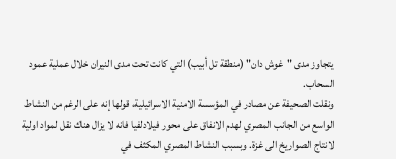يتجاوز مدى "غوش دان" (منطقة تل أبيب) التي كانت تحت مدى النيران خلال عملية عمود السحاب.
ونقلت الصحيفة عن مصادر في المؤسسة الامنية الاسرائيلية، قولها إنه على الرغم من النشاط الواسع من الجانب المصري لهدم الانفاق على محور فيلادلفيا فانه لا يزال هناك نقل لمواد اولية لانتاج الصواريخ الى غزة. وبسبب النشاط المصري المكثف في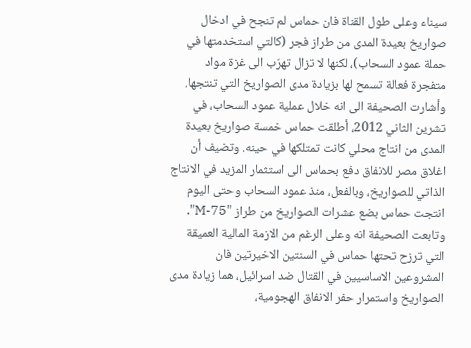سيناء وعلى طول القناة فان حماس لم تنجح في ادخال صواريخ بعيدة المدى من طراز فجر (كالتي استخدمتها في حملة عمود السحاب)، لكنها لا تزال تهرّب الى غزة مواد متفجرة فعالة تسمح لها بزيادة مدى الصواريخ التي تنتجها.
وأشارت الصحيفة الى انه خلال عملية عمود السحاب، في تشرين الثاني 2012، أطلقت حماس خمسة صواريخ بعيدة المدى من انتاج محلي كانت تمتلكها في حينه. وتضيف أن اغلاق مصر للانفاق دفع بحماس الى استثمار المزيد في الانتاج الذاتي للصواريخ، وبالفعل، منذ عمود السحاب وحتى اليوم انتجت حماس بضع عشرات الصواريخ من طراز "M-75".
وتابعت الصحيفة انه وعلى الرغم من الازمة المالية العميقة التي ترزح تحتها حماس في السنتين الاخيرتين فان المشروعين الاساسيين في القتال ضد اسرائيل، هما زيادة مدى الصواريخ واستمرار حفر الانفاق الهجومية،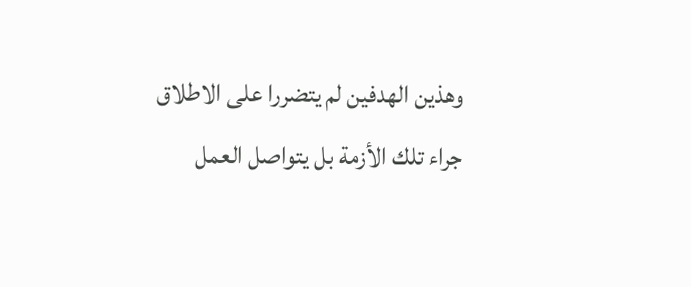وهذين الهدفين لم يتضررا على الاطلاق جراء تلك الأزمة بل يتواصل العمل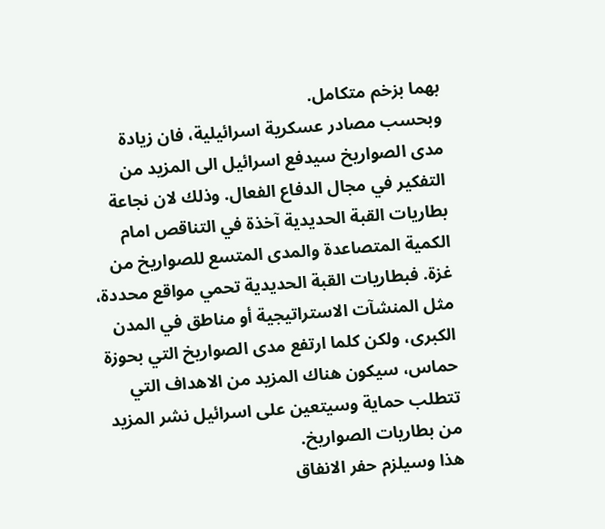بهما بزخم متكامل.
وبحسب مصادر عسكرية اسرائيلية، فان زيادة مدى الصواريخ سيدفع اسرائيل الى المزيد من التفكير في مجال الدفاع الفعال. وذلك لان نجاعة بطاريات القبة الحديدية آخذة في التناقص امام الكمية المتصاعدة والمدى المتسع للصواريخ من غزة. فبطاريات القبة الحديدية تحمي مواقع محددة، مثل المنشآت الاستراتيجية أو مناطق في المدن الكبرى، ولكن كلما ارتفع مدى الصواريخ التي بحوزة حماس، سيكون هناك المزيد من الاهداف التي تتطلب حماية وسيتعين على اسرائيل نشر المزيد من بطاريات الصواريخ.
هذا وسيلزم حفر الانفاق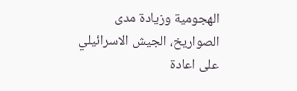الهجومية وزيادة مدى الصواريخ، الجيش الاسرائيلي على اعادة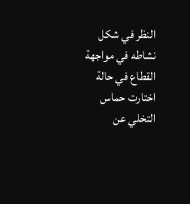النظر في شكل نشاطه في مواجهة القطاع في حالة اختارت حماس التخلي عن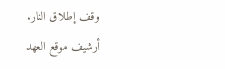وقف إطلاق النار.
أرشيف موقع العهد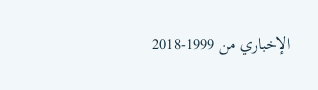الإخباري من 1999-2018